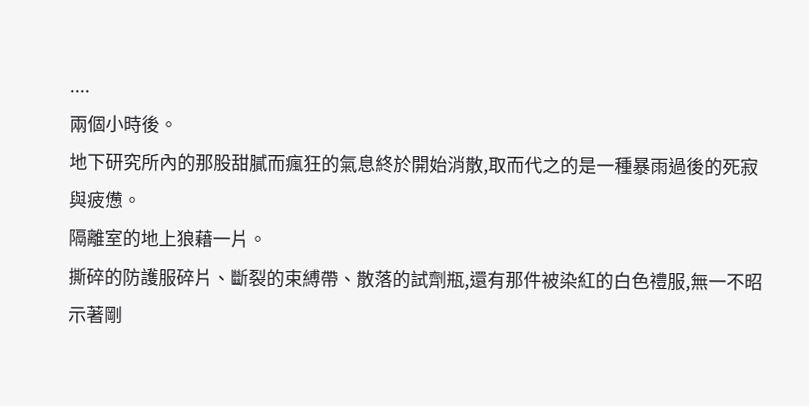....
兩個小時後。
地下研究所內的那股甜膩而瘋狂的氣息終於開始消散,取而代之的是一種暴雨過後的死寂與疲憊。
隔離室的地上狼藉一片。
撕碎的防護服碎片、斷裂的束縛帶、散落的試劑瓶,還有那件被染紅的白色禮服,無一不昭示著剛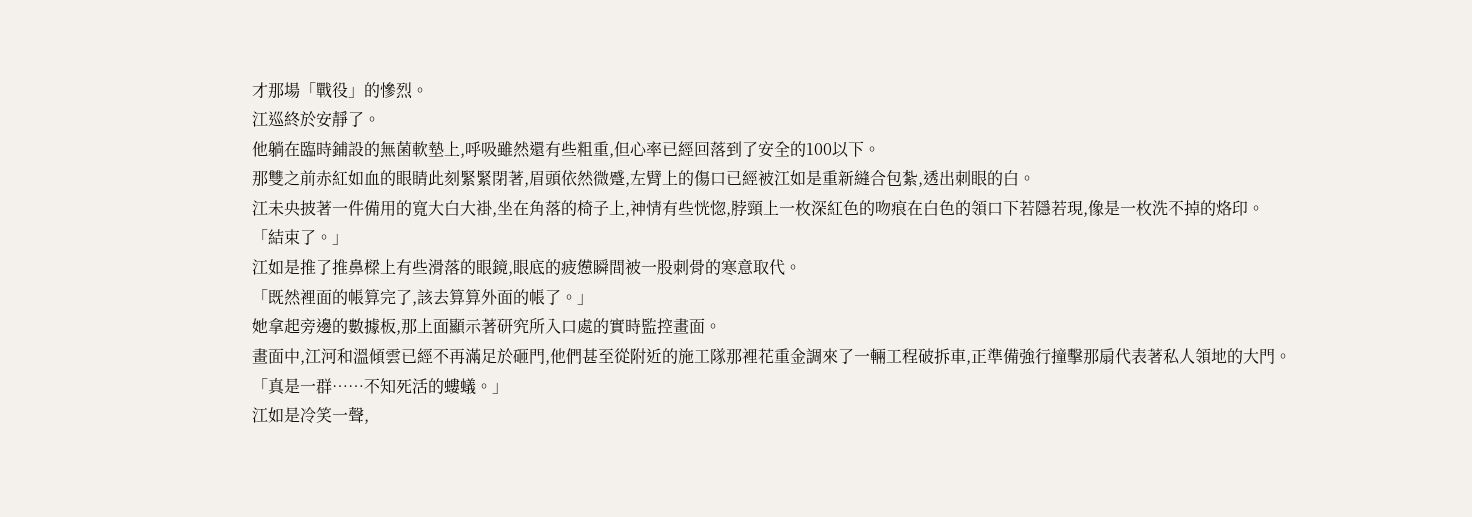才那場「戰役」的慘烈。
江巡終於安靜了。
他躺在臨時鋪設的無菌軟墊上,呼吸雖然還有些粗重,但心率已經回落到了安全的100以下。
那雙之前赤紅如血的眼睛此刻緊緊閉著,眉頭依然微蹙,左臂上的傷口已經被江如是重新縫合包紮,透出刺眼的白。
江未央披著一件備用的寬大白大褂,坐在角落的椅子上,神情有些恍惚,脖頸上一枚深紅色的吻痕在白色的領口下若隱若現,像是一枚洗不掉的烙印。
「結束了。」
江如是推了推鼻樑上有些滑落的眼鏡,眼底的疲憊瞬間被一股刺骨的寒意取代。
「既然裡面的帳算完了,該去算算外面的帳了。」
她拿起旁邊的數據板,那上面顯示著研究所入口處的實時監控畫面。
畫面中,江河和溫傾雲已經不再滿足於砸門,他們甚至從附近的施工隊那裡花重金調來了一輛工程破拆車,正準備強行撞擊那扇代表著私人領地的大門。
「真是一群……不知死活的螻蟻。」
江如是冷笑一聲,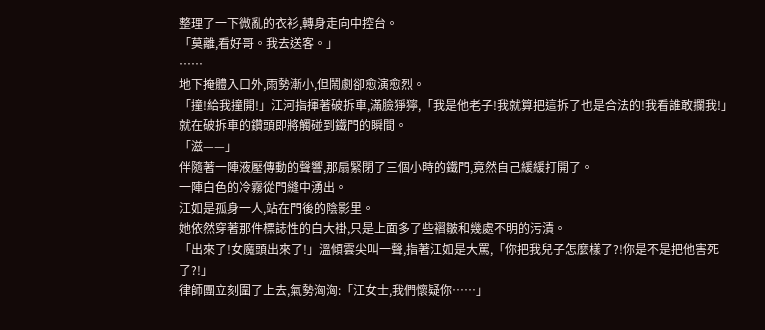整理了一下微亂的衣衫,轉身走向中控台。
「莫離,看好哥。我去送客。」
……
地下掩體入口外,雨勢漸小,但鬧劇卻愈演愈烈。
「撞!給我撞開!」江河指揮著破拆車,滿臉猙獰,「我是他老子!我就算把這拆了也是合法的!我看誰敢攔我!」
就在破拆車的鑽頭即將觸碰到鐵門的瞬間。
「滋——」
伴隨著一陣液壓傳動的聲響,那扇緊閉了三個小時的鐵門,竟然自己緩緩打開了。
一陣白色的冷霧從門縫中湧出。
江如是孤身一人,站在門後的陰影里。
她依然穿著那件標誌性的白大褂,只是上面多了些褶皺和幾處不明的污漬。
「出來了!女魔頭出來了!」溫傾雲尖叫一聲,指著江如是大罵,「你把我兒子怎麼樣了?!你是不是把他害死了?!」
律師團立刻圍了上去,氣勢洶洶:「江女士,我們懷疑你……」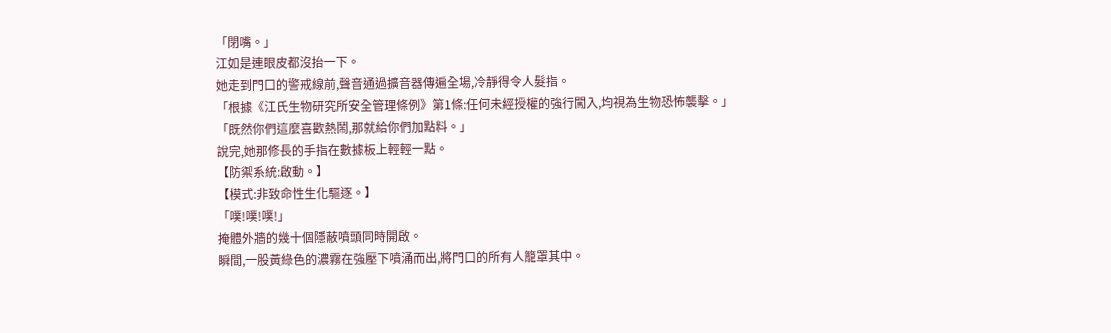「閉嘴。」
江如是連眼皮都沒抬一下。
她走到門口的警戒線前,聲音通過擴音器傳遍全場,冷靜得令人髮指。
「根據《江氏生物研究所安全管理條例》第1條:任何未經授權的強行闖入,均視為生物恐怖襲擊。」
「既然你們這麼喜歡熱鬧,那就給你們加點料。」
說完,她那修長的手指在數據板上輕輕一點。
【防禦系統:啟動。】
【模式:非致命性生化驅逐。】
「噗!噗!噗!」
掩體外牆的幾十個隱蔽噴頭同時開啟。
瞬間,一股黃綠色的濃霧在強壓下噴涌而出,將門口的所有人籠罩其中。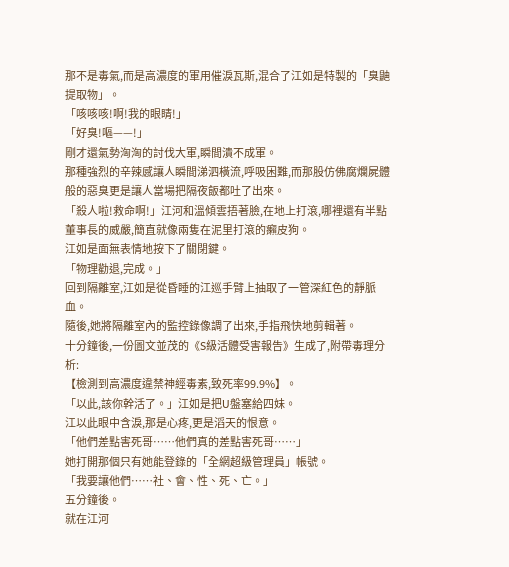那不是毒氣,而是高濃度的軍用催淚瓦斯,混合了江如是特製的「臭鼬提取物」。
「咳咳咳!啊!我的眼睛!」
「好臭!嘔——!」
剛才還氣勢洶洶的討伐大軍,瞬間潰不成軍。
那種強烈的辛辣感讓人瞬間涕泗橫流,呼吸困難,而那股仿佛腐爛屍體般的惡臭更是讓人當場把隔夜飯都吐了出來。
「殺人啦!救命啊!」江河和溫傾雲捂著臉,在地上打滾,哪裡還有半點董事長的威嚴,簡直就像兩隻在泥里打滾的癩皮狗。
江如是面無表情地按下了關閉鍵。
「物理勸退,完成。」
回到隔離室,江如是從昏睡的江巡手臂上抽取了一管深紅色的靜脈血。
隨後,她將隔離室內的監控錄像調了出來,手指飛快地剪輯著。
十分鐘後,一份圖文並茂的《S級活體受害報告》生成了,附帶毒理分析:
【檢測到高濃度違禁神經毒素,致死率99.9%】。
「以此,該你幹活了。」江如是把U盤塞給四妹。
江以此眼中含淚,那是心疼,更是滔天的恨意。
「他們差點害死哥……他們真的差點害死哥……」
她打開那個只有她能登錄的「全網超級管理員」帳號。
「我要讓他們……社、會、性、死、亡。」
五分鐘後。
就在江河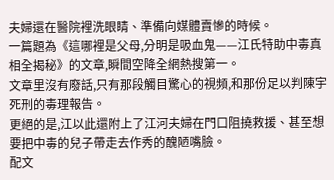夫婦還在醫院裡洗眼睛、準備向媒體賣慘的時候。
一篇題為《這哪裡是父母,分明是吸血鬼——江氏特助中毒真相全揭秘》的文章,瞬間空降全網熱搜第一。
文章里沒有廢話,只有那段觸目驚心的視頻,和那份足以判陳宇死刑的毒理報告。
更絕的是,江以此還附上了江河夫婦在門口阻撓救援、甚至想要把中毒的兒子帶走去作秀的醜陋嘴臉。
配文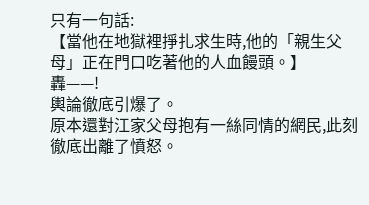只有一句話:
【當他在地獄裡掙扎求生時,他的「親生父母」正在門口吃著他的人血饅頭。】
轟——!
輿論徹底引爆了。
原本還對江家父母抱有一絲同情的網民,此刻徹底出離了憤怒。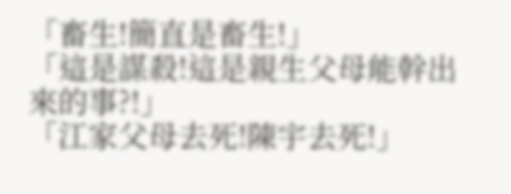「畜生!簡直是畜生!」
「這是謀殺!這是親生父母能幹出來的事?!」
「江家父母去死!陳宇去死!」